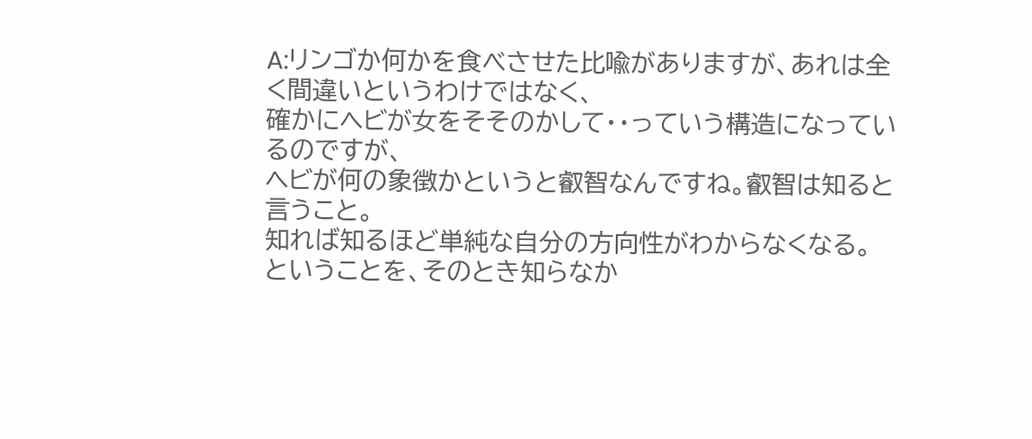A:リンゴか何かを食べさせた比喩がありますが、あれは全く間違いというわけではなく、
確かにヘビが女をそそのかして・・っていう構造になっているのですが、
ヘビが何の象徴かというと叡智なんですね。叡智は知ると言うこと。
知れば知るほど単純な自分の方向性がわからなくなる。
ということを、そのとき知らなか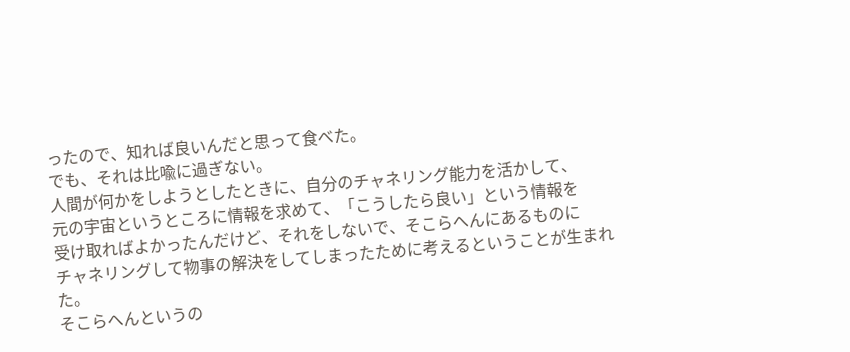ったので、知れば良いんだと思って食べた。
でも、それは比喩に過ぎない。
人間が何かをしようとしたときに、自分のチャネリング能力を活かして、
元の宇宙というところに情報を求めて、「こうしたら良い」という情報を
受け取ればよかったんだけど、それをしないで、そこらへんにあるものに
チャネリングして物事の解決をしてしまったために考えるということが生まれた。
そこらへんというの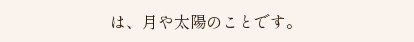は、月や太陽のことです。